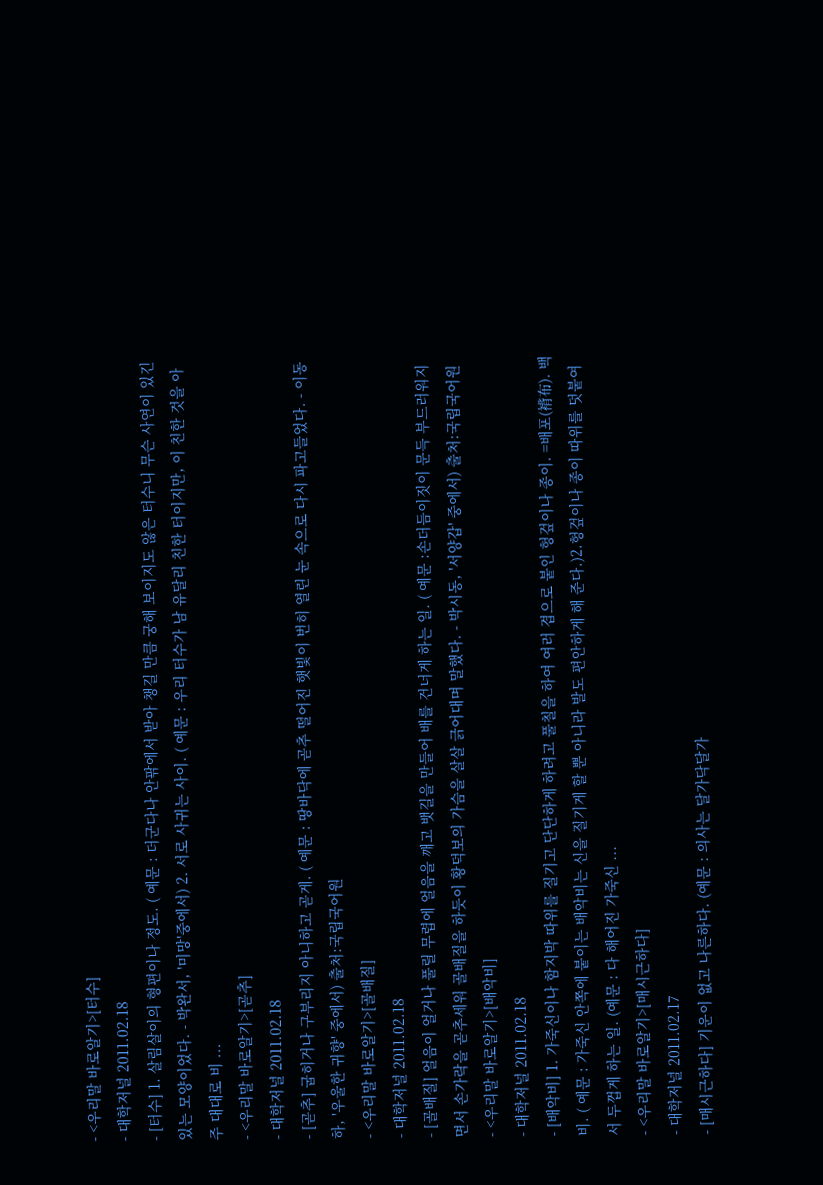- <우리말 바로알기>[터수]
- 대학저널 2011.02.18
- [터수] 1. 살림살이의 형편이나 정도. ( 예문 : 더군다나 안팎에서 받아 챙길 만큼 궁해 보이지도 않은 터수니 무슨 사연이 있긴 있는 모양이었다. - 박완서, '미망'중에서) 2. 서로 사귀는 사이. ( 예문 : 우리 터수가 남 유달리 친한 터이지만, 이 친한 것을 아주 대대로 비 ...
- <우리말 바로알기>[곧추]
- 대학저널 2011.02.18
- [곧추] 굽히거나 구부리지 아니하고 곧게. ( 예문 : 땅바닥에 곧추 떨어진 햇빛이 번히 열린 눈 속으로 다시 파고들었다. - 이동하, '우울한 귀향' 중에서) 출처:국립국어원
- <우리말 바로알기>[골배질]
- 대학저널 2011.02.18
- [골배질] 얼음이 얼거나 풀릴 무렵에 얼음을 깨고 뱃길을 만들어 배를 건너게 하는 일. ( 예문 :손더듬이짓이 문득 부드러워지면서 손가락을 곧추세워 골배질을 하듯이 황덕보의 가슴을 살살 긁어대며 말했다. - 박시동, '서양갑' 중에서) 출처:국립국어원
- <우리말 바로알기>[배악비]
- 대학저널 2011.02.18
- [배악비] 1. 가죽신이나 함지박 따위를 질기고 단단하게 하려고 풀칠을 하여 여러 겹으로 붙인 헝겊이나 종이. =배포(褙布). 백비. ( 예문 : 가죽신 안쪽에 붙이는 배악비는 신을 질기게 할 뿐 아니라 발도 편안하게 해 준다.)2.헝겊이나 종이 따위를 덧붙여서 두껍게 하는 일. (예문 : 다 해어진 가죽신 ...
- <우리말 바로알기>[매시근하다]
- 대학저널 2011.02.17
- [매시근하다] 기운이 없고 나른하다. (예문 : 의사는 달가닥달가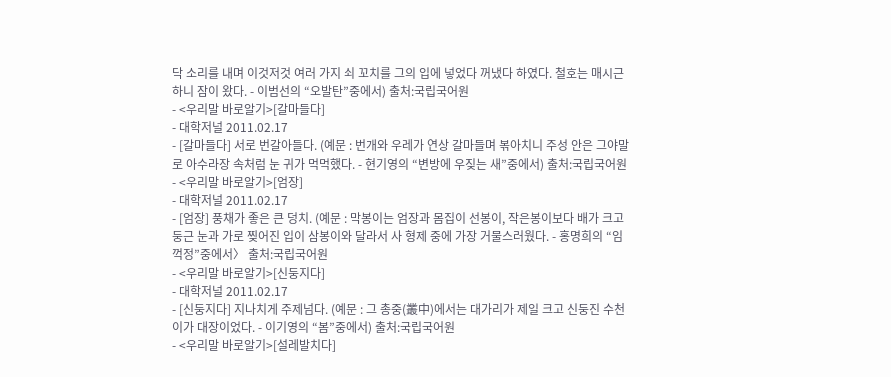닥 소리를 내며 이것저것 여러 가지 쇠 꼬치를 그의 입에 넣었다 꺼냈다 하였다. 철호는 매시근하니 잠이 왔다. - 이범선의 “오발탄”중에서) 출처:국립국어원
- <우리말 바로알기>[갈마들다]
- 대학저널 2011.02.17
- [갈마들다] 서로 번갈아들다. (예문 : 번개와 우레가 연상 갈마들며 볶아치니 주성 안은 그야말로 아수라장 속처럼 눈 귀가 먹먹했다. - 현기영의 “변방에 우짖는 새”중에서) 출처:국립국어원
- <우리말 바로알기>[엄장]
- 대학저널 2011.02.17
- [엄장] 풍채가 좋은 큰 덩치. (예문 : 막봉이는 엄장과 몸집이 선봉이, 작은봉이보다 배가 크고 둥근 눈과 가로 찢어진 입이 삼봉이와 달라서 사 형제 중에 가장 거물스러웠다. - 홍명희의 “임꺽정”중에서〉 출처:국립국어원
- <우리말 바로알기>[신둥지다]
- 대학저널 2011.02.17
- [신둥지다] 지나치게 주제넘다. (예문 : 그 총중(叢中)에서는 대가리가 제일 크고 신둥진 수천이가 대장이었다. - 이기영의 “봄”중에서) 출처:국립국어원
- <우리말 바로알기>[설레발치다]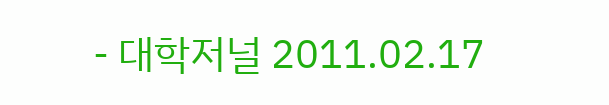- 대학저널 2011.02.17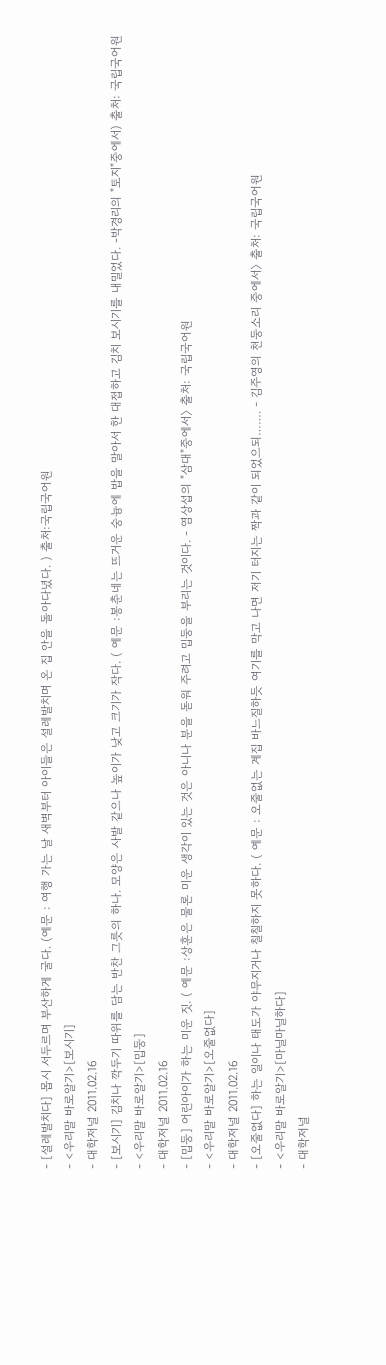- [설레발치다] 몹시 서두르며 부산하게 굴다. (예문 : 여행 가는 날 새벽부터 아이들은 설레발치며 온 집 안을 돌아다녔다. ) 출처:국립국어원
- <우리말 바로알기>[보시기]
- 대학저널 2011.02.16
- [보시기] 김치나 깍두기 따위를 담는 반찬 그릇의 하나. 모양은 사발 같으나 높이가 낮고 크기가 작다. ( 예문 :봉춘네는 뜨거운 숭늉에 밥을 말아서 한 대접하고 김치 보시기를 내밀었다. -박경리의 "토지"중에서) 출처: 국립국어원
- <우리말 바로알기>[밉둥]
- 대학저널 2011.02.16
- [밉둥] 어린아이가 하는 미운 짓. ( 예문 :상훈은 물론 미운 생각이 있는 것은 아니나 분을 돋워 주려고 밉둥을 부리는 것이다. - 염상섭의 "삼대"중에서〉 출처: 국립국어원
- <우리말 바로알기>[오줄없다]
- 대학저널 2011.02.16
- [오줄없다] 하는 일이나 태도가 야무지거나 칠칠하지 못하다. ( 예문 : 오줄없는 계집 바느질하듯 여기를 막고 나면 저기 터지는 짝과 같이 되었으되……. - 김주영의 천둥소리 중에서〉 출처: 국립국어원
- <우리말 바로알기>[마닐마닐하다]
- 대학저널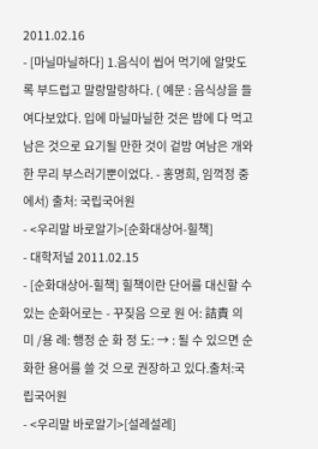2011.02.16
- [마닐마닐하다] 1.음식이 씹어 먹기에 알맞도록 부드럽고 말랑말랑하다. ( 예문 : 음식상을 들여다보았다. 입에 마닐마닐한 것은 밤에 다 먹고 남은 것으로 요기될 만한 것이 겉밤 여남은 개와 한 무리 부스러기뿐이었다. - 홍명희, 임꺽정 중에서) 출처: 국립국어원
- <우리말 바로알기>[순화대상어-힐책]
- 대학저널 2011.02.15
- [순화대상어-힐책] 힐책이란 단어를 대신할 수 있는 순화어로는 - 꾸짖음 으로 원 어: 詰責 의 미 /용 례: 행정 순 화 정 도: → : 될 수 있으면 순화한 용어를 쓸 것 으로 권장하고 있다.출처:국립국어원
- <우리말 바로알기>[설레설레]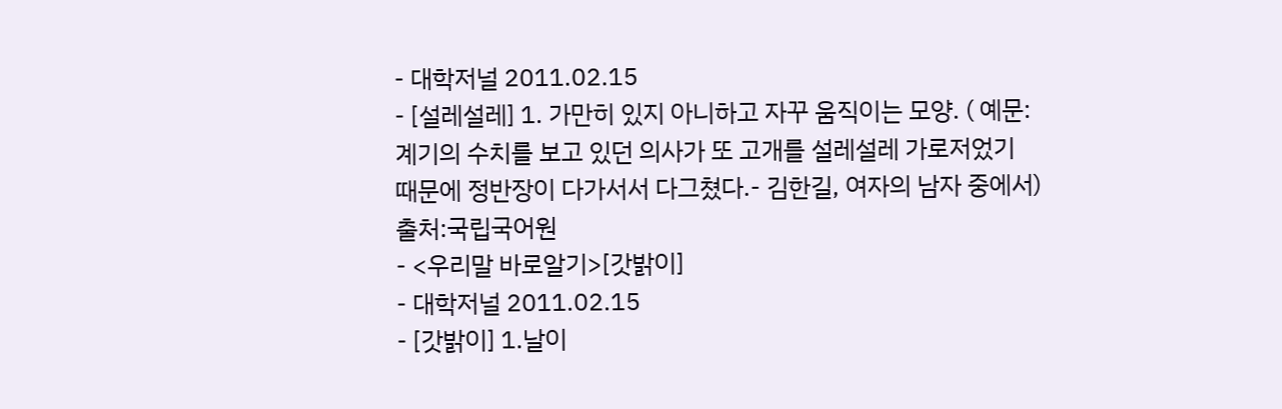- 대학저널 2011.02.15
- [설레설레] 1. 가만히 있지 아니하고 자꾸 움직이는 모양. ( 예문: 계기의 수치를 보고 있던 의사가 또 고개를 설레설레 가로저었기 때문에 정반장이 다가서서 다그쳤다.- 김한길, 여자의 남자 중에서) 출처:국립국어원
- <우리말 바로알기>[갓밝이]
- 대학저널 2011.02.15
- [갓밝이] 1.날이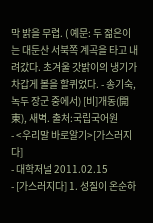막 밝을 무렵. ( 예문: 두 젊은이는 대둔산 서북쪽 계곡을 타고 내려갔다. 초겨울 갓밝이의 냉기가 차갑게 볼을 할퀴었다. - 송기숙, 녹두 장군 중에서) [비]개동(開東), 새벽. 출처:국립국어원
- <우리말 바로알기>[가스러지다]
- 대학저널 2011.02.15
- [가스러지다] 1. 성질이 온순하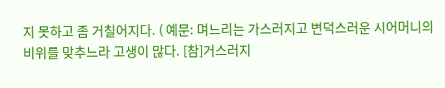지 못하고 좀 거칠어지다. ( 예문: 며느리는 가스러지고 변덕스러운 시어머니의 비위를 맞추느라 고생이 많다. [참]거스러지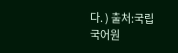다. ) 출처:국립국어원